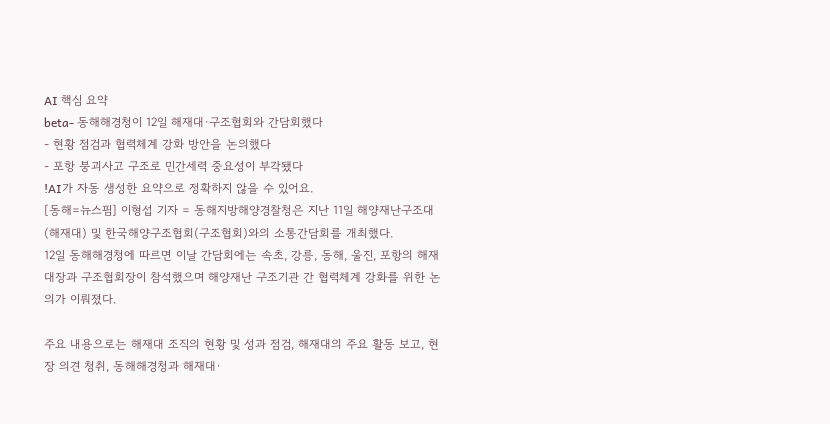AI 핵심 요약
beta- 동해해경청이 12일 해재대·구조협회와 간담회했다
- 현황 점검과 협력체계 강화 방안을 논의했다
- 포항 붕괴사고 구조로 민간세력 중요성이 부각됐다
!AI가 자동 생성한 요약으로 정확하지 않을 수 있어요.
[동해=뉴스핌] 이형섭 기자 = 동해지방해양경찰청은 지난 11일 해양재난구조대(해재대) 및 한국해양구조협회(구조협회)와의 소통간담회를 개최했다.
12일 동해해경청에 따르면 이날 간담회에는 속초, 강릉, 동해, 울진, 포항의 해재대장과 구조협회장이 참석했으며 해양재난 구조기관 간 협력체계 강화를 위한 논의가 이뤄졌다.

주요 내용으로는 해재대 조직의 현황 및 성과 점검, 해재대의 주요 활동 보고, 현장 의견 청취, 동해해경청과 해재대·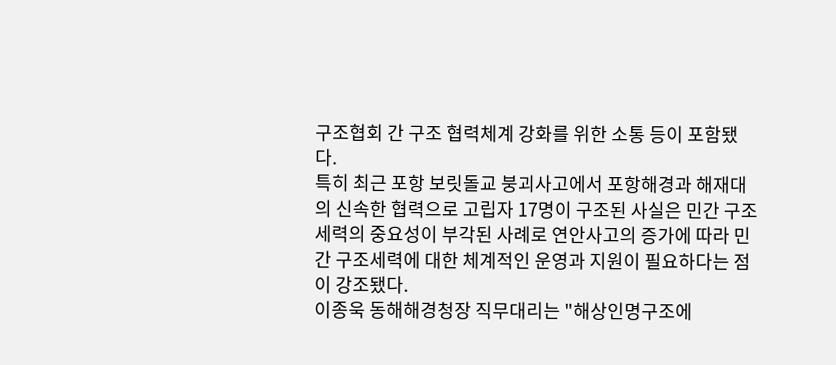구조협회 간 구조 협력체계 강화를 위한 소통 등이 포함됐다.
특히 최근 포항 보릿돌교 붕괴사고에서 포항해경과 해재대의 신속한 협력으로 고립자 17명이 구조된 사실은 민간 구조세력의 중요성이 부각된 사례로 연안사고의 증가에 따라 민간 구조세력에 대한 체계적인 운영과 지원이 필요하다는 점이 강조됐다.
이종욱 동해해경청장 직무대리는 "해상인명구조에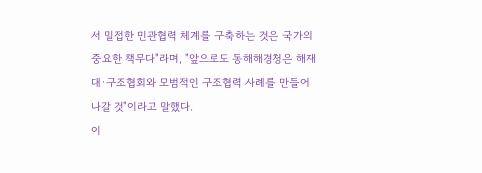서 밀접한 민관협력 체계를 구축하는 것은 국가의 중요한 책무다"라며, "앞으로도 동해해경청은 해재대·구조협회와 모범적인 구조협력 사례를 만들어 나갈 것"이라고 말했다.
이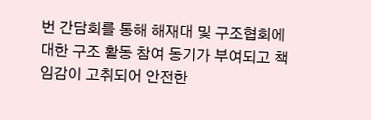번 간담회를 통해 해재대 및 구조협회에 대한 구조 활동 참여 동기가 부여되고 책임감이 고취되어 안전한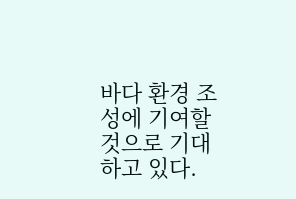바다 환경 조성에 기여할 것으로 기대하고 있다.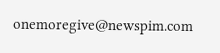onemoregive@newspim.com